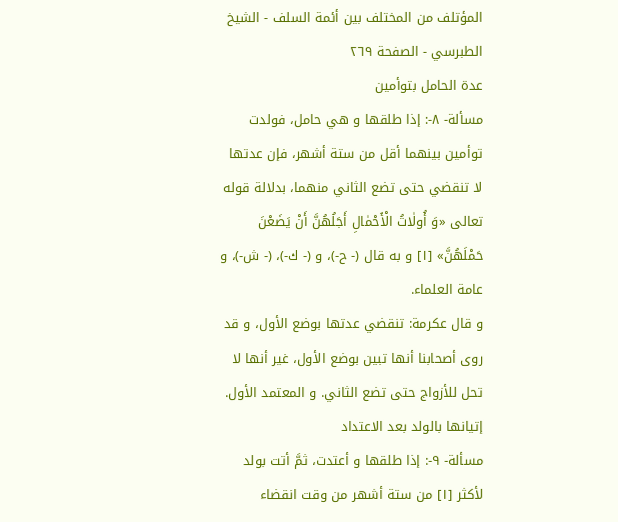المؤتلف من المختلف بين أئمة السلف - الشيخ الطبرسي - الصفحة ٢٦٩
عدة الحامل بتوأمين
مسألة- ٨-: إذا طلقها و هي حامل، فولدت توأمين بينهما أقل من ستة أشهر، فإن عدتها لا تنقضي حتى تضع الثاني منهما، بدلالة قوله تعالى «وَ أُولٰاتُ الْأَحْمٰالِ أَجَلُهُنَّ أَنْ يَضَعْنَ حَمْلَهُنَّ» [١] و به قال (- ح-)، و (- ك-)، (- ش-)، و عامة العلماء.
و قال عكرمة: تنقضي عدتها بوضع الأول، و قد روى أصحابنا أنها تبين بوضع الأول، غير أنها لا تحل للأزواج حتى تضع الثاني. و المعتمد الأول.
إتيانها بالولد بعد الاعتداد
مسألة- ٩-: إذا طلقها و أعتدت، ثمَّ أتت بولد لأكثر [١] من ستة أشهر من وقت انقضاء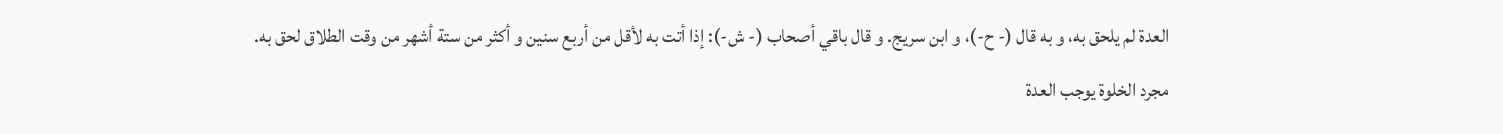العدة لم يلحق به، و به قال (- ح-)، و ابن سريج. و قال باقي أصحاب (- ش-): إذا أتت به لأقل من أربع سنين و أكثر من ستة أشهر من وقت الطلاق لحق به.
مجرد الخلوة يوجب العدة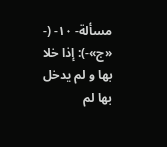مسألة- ١٠- (- «ج»-): إذا خلا بها و لم يدخل بها لم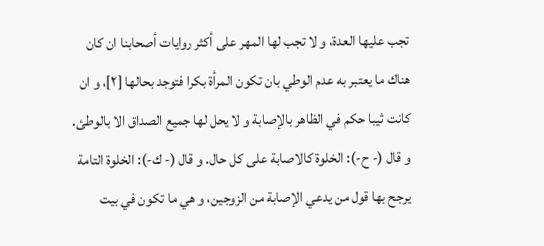تجب عليها العدة، و لا تجب لها المهر على أكثر روايات أصحابنا ان كان هناك ما يعتبر به عدم الوطي بان تكون المرأة بكرا فتوجد بحالها [٢]، و ان كانت ثيبا حكم في الظاهر بالإصابة و لا يحل لها جميع الصداق الا بالوطئ.
و قال (- ح-): الخلوة كالاصابة على كل حال. و قال (- ك-): الخلوة التامة يرجح بها قول من يدعي الإصابة من الزوجين، و هي ما تكون في بيت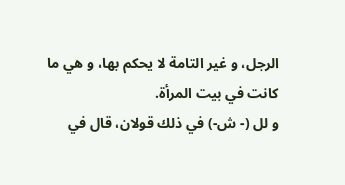الرجل، و غير التامة لا يحكم بها، و هي ما كانت في بيت المرأة.
و لل (- ش-) في ذلك قولان، قال في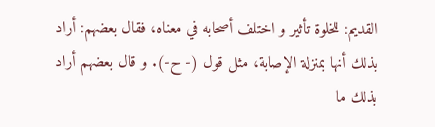القديم: للخلوة تأثير و اختلف أصحابه في معناه، فقال بعضهم: أراد بذلك أنها بمنزلة الإصابة، مثل قول (- ح-). و قال بعضهم أراد بذلك ما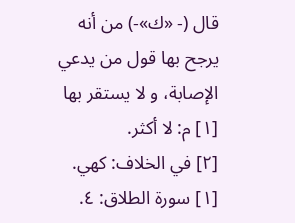قال (- «ك»-) من أنه يرجح بها قول من يدعي الإصابة، و لا يستقر بها
[١] م: لا أكثر.
[٢] في الخلاف: كهي.
[١] سورة الطلاق: ٤.